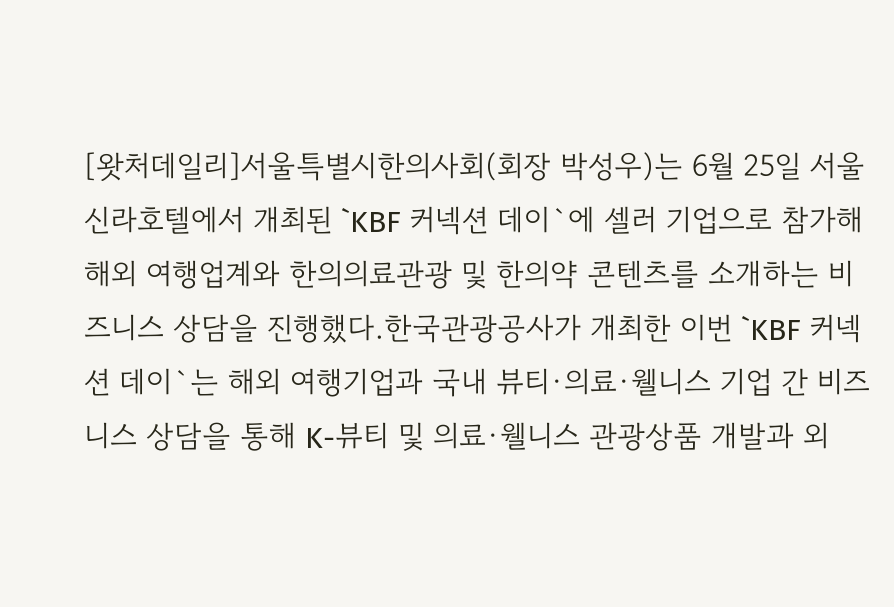[왓처데일리]서울특별시한의사회(회장 박성우)는 6월 25일 서울 신라호텔에서 개최된 `KBF 커넥션 데이`에 셀러 기업으로 참가해 해외 여행업계와 한의의료관광 및 한의약 콘텐츠를 소개하는 비즈니스 상담을 진행했다.한국관광공사가 개최한 이번 `KBF 커넥션 데이`는 해외 여행기업과 국내 뷰티·의료·웰니스 기업 간 비즈니스 상담을 통해 K-뷰티 및 의료·웰니스 관광상품 개발과 외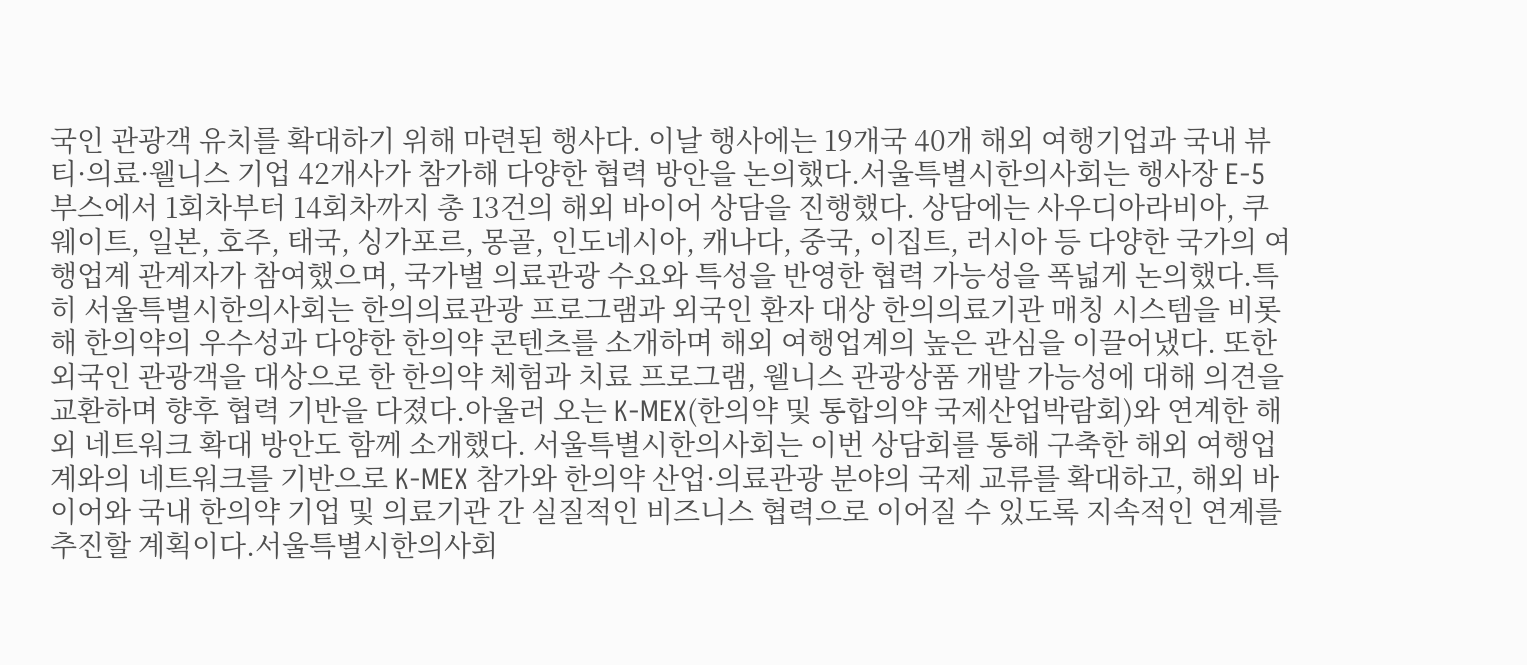국인 관광객 유치를 확대하기 위해 마련된 행사다. 이날 행사에는 19개국 40개 해외 여행기업과 국내 뷰티·의료·웰니스 기업 42개사가 참가해 다양한 협력 방안을 논의했다.서울특별시한의사회는 행사장 E-5 부스에서 1회차부터 14회차까지 총 13건의 해외 바이어 상담을 진행했다. 상담에는 사우디아라비아, 쿠웨이트, 일본, 호주, 태국, 싱가포르, 몽골, 인도네시아, 캐나다, 중국, 이집트, 러시아 등 다양한 국가의 여행업계 관계자가 참여했으며, 국가별 의료관광 수요와 특성을 반영한 협력 가능성을 폭넓게 논의했다.특히 서울특별시한의사회는 한의의료관광 프로그램과 외국인 환자 대상 한의의료기관 매칭 시스템을 비롯해 한의약의 우수성과 다양한 한의약 콘텐츠를 소개하며 해외 여행업계의 높은 관심을 이끌어냈다. 또한 외국인 관광객을 대상으로 한 한의약 체험과 치료 프로그램, 웰니스 관광상품 개발 가능성에 대해 의견을 교환하며 향후 협력 기반을 다졌다.아울러 오는 K-MEX(한의약 및 통합의약 국제산업박람회)와 연계한 해외 네트워크 확대 방안도 함께 소개했다. 서울특별시한의사회는 이번 상담회를 통해 구축한 해외 여행업계와의 네트워크를 기반으로 K-MEX 참가와 한의약 산업·의료관광 분야의 국제 교류를 확대하고, 해외 바이어와 국내 한의약 기업 및 의료기관 간 실질적인 비즈니스 협력으로 이어질 수 있도록 지속적인 연계를 추진할 계획이다.서울특별시한의사회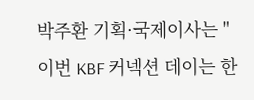박주환 기획·국제이사는 "이번 KBF 커넥션 데이는 한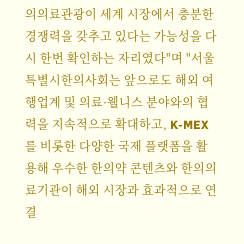의의료관광이 세계 시장에서 충분한 경쟁력을 갖추고 있다는 가능성을 다시 한번 확인하는 자리였다"며 "서울특별시한의사회는 앞으로도 해외 여행업계 및 의료·웰니스 분야와의 협력을 지속적으로 확대하고, K-MEX를 비롯한 다양한 국제 플랫폼을 활용해 우수한 한의약 콘텐츠와 한의의료기관이 해외 시장과 효과적으로 연결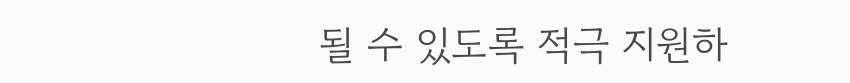될 수 있도록 적극 지원하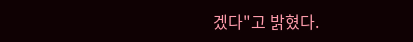겠다"고 밝혔다.